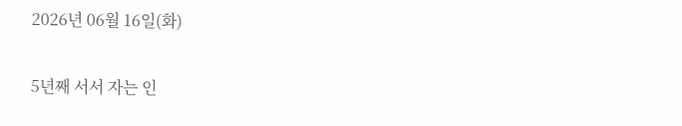2026년 06월 16일(화)

5년째 서서 자는 인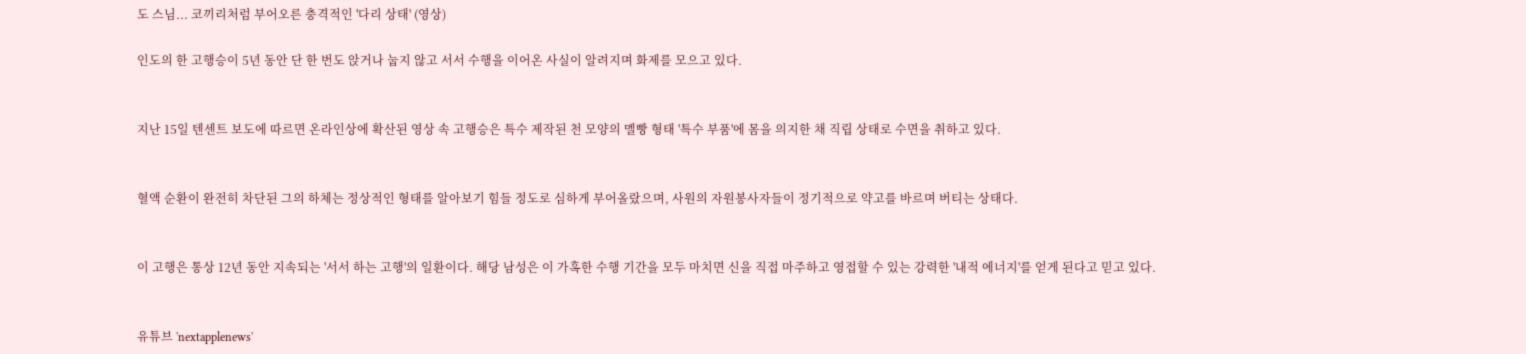도 스님... 코끼리처럼 부어오른 충격적인 '다리 상태' (영상)

인도의 한 고행승이 5년 동안 단 한 번도 앉거나 눕지 않고 서서 수행을 이어온 사실이 알려지며 화제를 모으고 있다.


지난 15일 텐센트 보도에 따르면 온라인상에 확산된 영상 속 고행승은 특수 제작된 천 모양의 멜빵 형태 '특수 부품'에 몸을 의지한 채 직립 상태로 수면을 취하고 있다.


혈액 순환이 완전히 차단된 그의 하체는 정상적인 형태를 알아보기 힘들 정도로 심하게 부어올랐으며, 사원의 자원봉사자들이 정기적으로 약고를 바르며 버티는 상태다.


이 고행은 통상 12년 동안 지속되는 '서서 하는 고행'의 일환이다. 해당 남성은 이 가혹한 수행 기간을 모두 마치면 신을 직접 마주하고 영접할 수 있는 강력한 '내적 에너지'를 얻게 된다고 믿고 있다.


유튜브 'nextapplenews'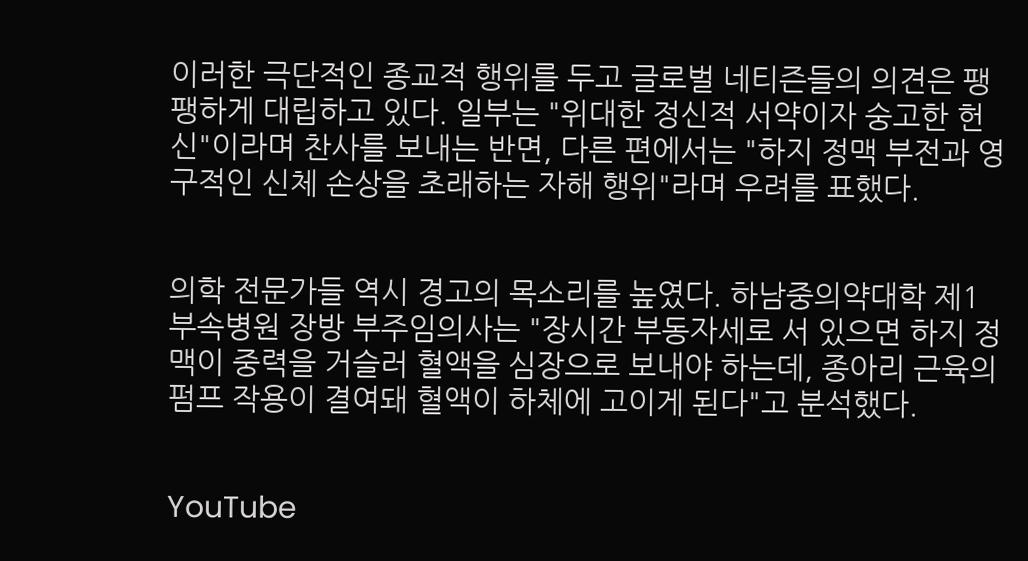이러한 극단적인 종교적 행위를 두고 글로벌 네티즌들의 의견은 팽팽하게 대립하고 있다. 일부는 "위대한 정신적 서약이자 숭고한 헌신"이라며 찬사를 보내는 반면, 다른 편에서는 "하지 정맥 부전과 영구적인 신체 손상을 초래하는 자해 행위"라며 우려를 표했다.


의학 전문가들 역시 경고의 목소리를 높였다. 하남중의약대학 제1부속병원 장방 부주임의사는 "장시간 부동자세로 서 있으면 하지 정맥이 중력을 거슬러 혈액을 심장으로 보내야 하는데, 종아리 근육의 펌프 작용이 결여돼 혈액이 하체에 고이게 된다"고 분석했다.


YouTube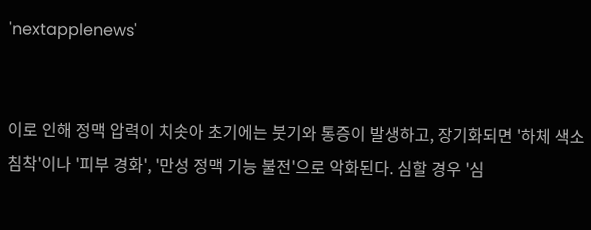'nextapplenews'


이로 인해 정맥 압력이 치솟아 초기에는 붓기와 통증이 발생하고, 장기화되면 '하체 색소 침착'이나 '피부 경화', '만성 정맥 기능 불전'으로 악화된다. 심할 경우 '심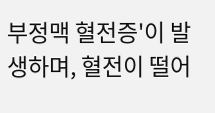부정맥 혈전증'이 발생하며, 혈전이 떨어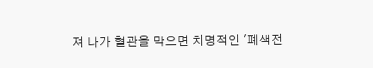져 나가 혈관을 막으면 치명적인 '폐색전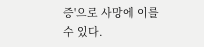증'으로 사망에 이를 수 있다.